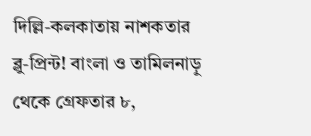দিল্লি-কলকাতায় নাশকতার ব্লু-প্রিন্ট! বাংলা ও তামিলনাড়ু থেকে গ্রেফতার ৮,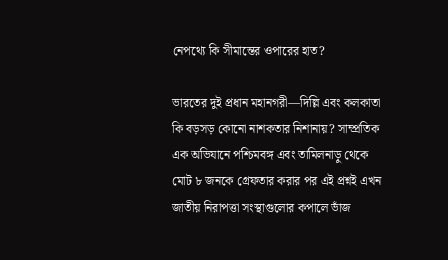নেপথ্যে কি সীমান্তের ওপারের হাত?

ভারতের দুই প্রধান মহানগরী—দিল্লি এবং কলকাতা কি বড়সড় কোনো নাশকতার নিশানায়? সাম্প্রতিক এক অভিযানে পশ্চিমবঙ্গ এবং তামিলনাড়ু থেকে মোট ৮ জনকে গ্রেফতার করার পর এই প্রশ্নই এখন জাতীয় নিরাপত্তা সংস্থাগুলোর কপালে ভাঁজ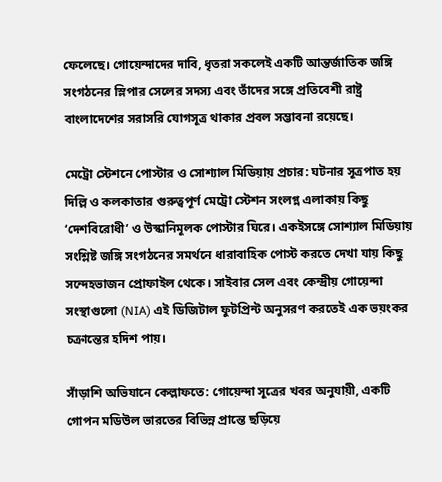ফেলেছে। গোয়েন্দাদের দাবি, ধৃতরা সকলেই একটি আন্তর্জাতিক জঙ্গি সংগঠনের স্লিপার সেলের সদস্য এবং তাঁদের সঙ্গে প্রতিবেশী রাষ্ট্র বাংলাদেশের সরাসরি যোগসূত্র থাকার প্রবল সম্ভাবনা রয়েছে।

মেট্রো স্টেশনে পোস্টার ও সোশ্যাল মিডিয়ায় প্রচার: ঘটনার সূত্রপাত হয় দিল্লি ও কলকাতার গুরুত্বপূর্ণ মেট্রো স্টেশন সংলগ্ন এলাকায় কিছু ‘দেশবিরোধী’ ও উস্কানিমূলক পোস্টার ঘিরে। একইসঙ্গে সোশ্যাল মিডিয়ায় সংশ্লিষ্ট জঙ্গি সংগঠনের সমর্থনে ধারাবাহিক পোস্ট করতে দেখা যায় কিছু সন্দেহভাজন প্রোফাইল থেকে। সাইবার সেল এবং কেন্দ্রীয় গোয়েন্দা সংস্থাগুলো (NIA) এই ডিজিটাল ফুটপ্রিন্ট অনুসরণ করতেই এক ভয়ংকর চক্রান্তের হদিশ পায়।

সাঁড়াশি অভিযানে কেল্লাফতে: গোয়েন্দা সূত্রের খবর অনুযায়ী, একটি গোপন মডিউল ভারতের বিভিন্ন প্রান্তে ছড়িয়ে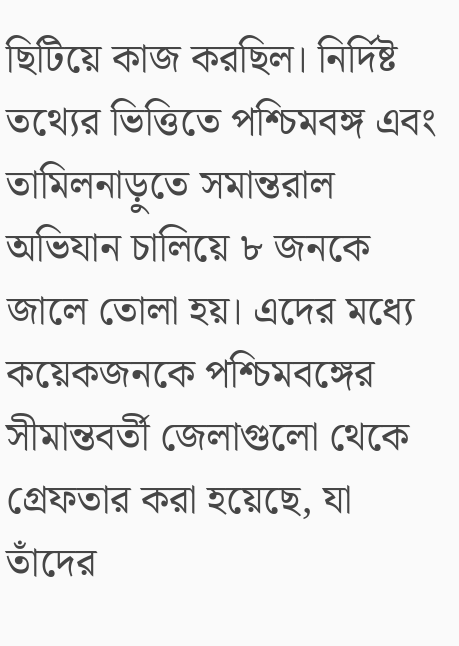ছিটিয়ে কাজ করছিল। নির্দিষ্ট তথ্যের ভিত্তিতে পশ্চিমবঙ্গ এবং তামিলনাড়ুতে সমান্তরাল অভিযান চালিয়ে ৮ জনকে জালে তোলা হয়। এদের মধ্যে কয়েকজনকে পশ্চিমবঙ্গের সীমান্তবর্তী জেলাগুলো থেকে গ্রেফতার করা হয়েছে, যা তাঁদের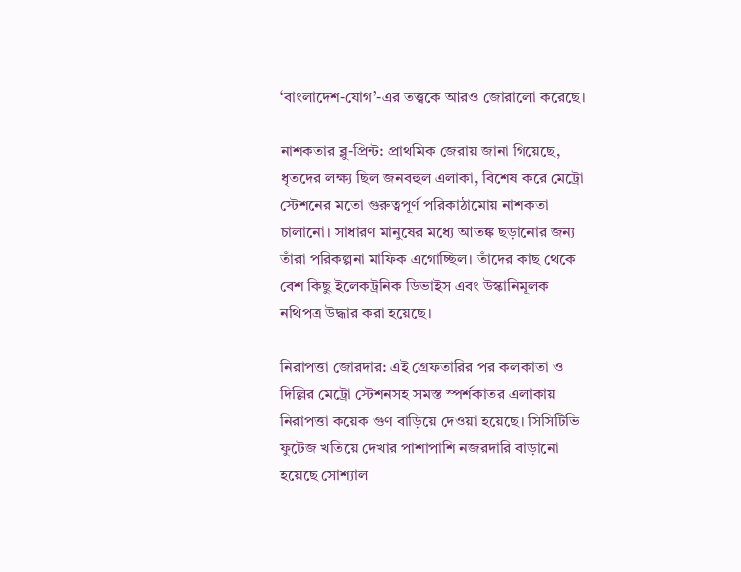‘বাংলাদেশ-যোগ’-এর তত্ত্বকে আরও জোরালো করেছে।

নাশকতার ব্লু-প্রিন্ট: প্রাথমিক জেরায় জানা গিয়েছে, ধৃতদের লক্ষ্য ছিল জনবহুল এলাকা, বিশেষ করে মেট্রো স্টেশনের মতো গুরুত্বপূর্ণ পরিকাঠামোয় নাশকতা চালানো। সাধারণ মানুষের মধ্যে আতঙ্ক ছড়ানোর জন্য তাঁরা পরিকল্পনা মাফিক এগোচ্ছিল। তাঁদের কাছ থেকে বেশ কিছু ইলেকট্রনিক ডিভাইস এবং উস্কানিমূলক নথিপত্র উদ্ধার করা হয়েছে।

নিরাপত্তা জোরদার: এই গ্রেফতারির পর কলকাতা ও দিল্লির মেট্রো স্টেশনসহ সমস্ত স্পর্শকাতর এলাকায় নিরাপত্তা কয়েক গুণ বাড়িয়ে দেওয়া হয়েছে। সিসিটিভি ফুটেজ খতিয়ে দেখার পাশাপাশি নজরদারি বাড়ানো হয়েছে সোশ্যাল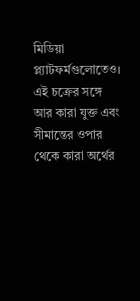মিডিয়া প্ল্যাটফর্মগুলোতেও। এই চক্রের সঙ্গে আর কারা যুক্ত এবং সীমান্তের ওপার থেকে কারা অর্থের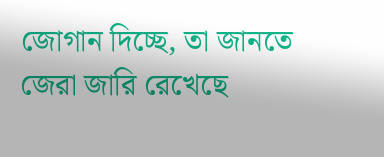জোগান দিচ্ছে, তা জানতে জেরা জারি রেখেছে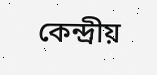কেন্দ্রীয়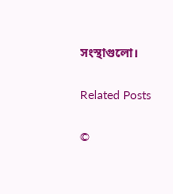সংস্থাগুলো।

Related Posts

©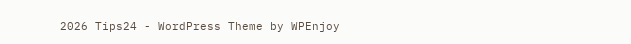2026 Tips24 - WordPress Theme by WPEnjoy